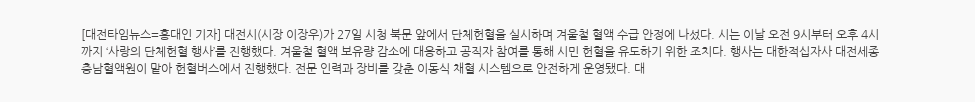[대전타임뉴스=홍대인 기자] 대전시(시장 이장우)가 27일 시청 북문 앞에서 단체헌혈을 실시하며 겨울철 혈액 수급 안정에 나섰다. 시는 이날 오전 9시부터 오후 4시까지 ‘사랑의 단체헌혈 행사’를 진행했다. 겨울철 혈액 보유량 감소에 대응하고 공직자 참여를 통해 시민 헌혈을 유도하기 위한 조치다. 행사는 대한적십자사 대전세종충남혈액원이 맡아 헌혈버스에서 진행했다. 전문 인력과 장비를 갖춘 이동식 채혈 시스템으로 안전하게 운영됐다. 대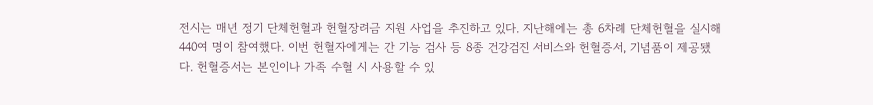전시는 매년 정기 단체헌혈과 헌혈장려금 지원 사업을 추진하고 있다. 지난해에는 총 6차례 단체헌혈을 실시해 440여 명이 참여했다. 이번 헌혈자에게는 간 기능 검사 등 8종 건강검진 서비스와 헌혈증서, 기념품이 제공됐다. 헌혈증서는 본인이나 가족 수혈 시 사용할 수 있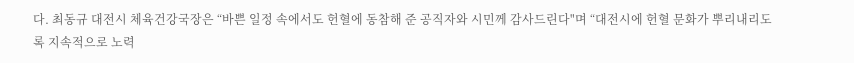다. 최동규 대전시 체육건강국장은 “바쁜 일정 속에서도 헌혈에 동참해 준 공직자와 시민께 감사드린다"며 “대전시에 헌혈 문화가 뿌리내리도록 지속적으로 노력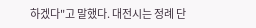하겠다"고 말했다. 대전시는 정례 단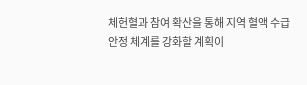체헌혈과 참여 확산을 통해 지역 혈액 수급 안정 체계를 강화할 계획이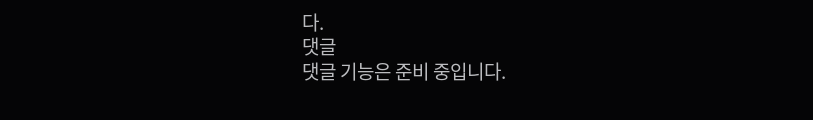다.
댓글
댓글 기능은 준비 중입니다.